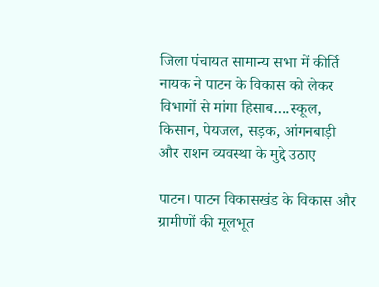जिला पंचायत सामान्य सभा में कीर्ति नायक ने पाटन के विकास को लेकर विभागों से मांगा हिसाब….स्कूल, किसान, पेयजल, सड़क, आंगनबाड़ी और राशन व्यवस्था के मुद्दे उठाए

पाटन। पाटन विकासखंड के विकास और ग्रामीणों की मूलभूत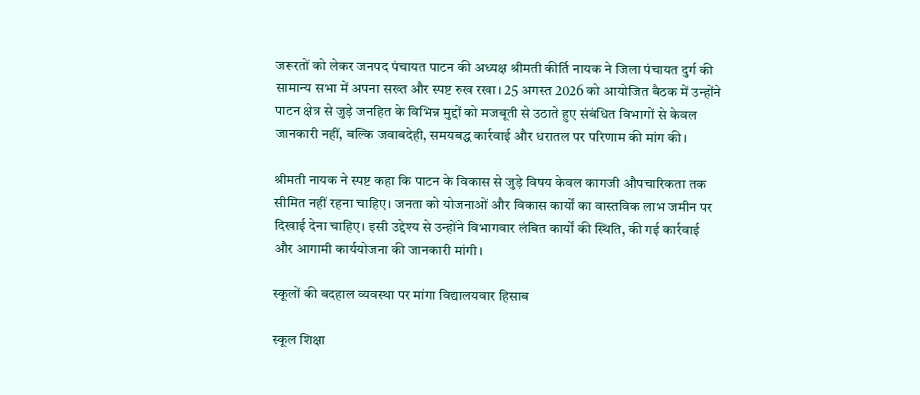जरूरतों को लेकर जनपद पंचायत पाटन की अध्यक्ष श्रीमती कीर्ति नायक ने जिला पंचायत दुर्ग की सामान्य सभा में अपना सख्त और स्पष्ट रुख रखा। 25 अगस्त 2026 को आयोजित बैठक में उन्होंने पाटन क्षेत्र से जुड़े जनहित के विभिन्न मुद्दों को मजबूती से उठाते हुए संबंधित विभागों से केवल जानकारी नहीं, बल्कि जवाबदेही, समयबद्ध कार्रवाई और धरातल पर परिणाम की मांग की।

श्रीमती नायक ने स्पष्ट कहा कि पाटन के विकास से जुड़े विषय केवल कागजी औपचारिकता तक सीमित नहीं रहना चाहिए। जनता को योजनाओं और विकास कार्यों का वास्तविक लाभ जमीन पर दिखाई देना चाहिए। इसी उद्देश्य से उन्होंने विभागवार लंबित कार्यों की स्थिति, की गई कार्रवाई और आगामी कार्ययोजना की जानकारी मांगी।

स्कूलों की बदहाल व्यवस्था पर मांगा विद्यालयवार हिसाब

स्कूल शिक्षा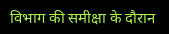विभाग की समीक्षा के दौरान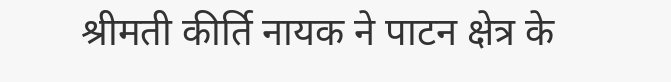श्रीमती कीर्ति नायक ने पाटन क्षेत्र के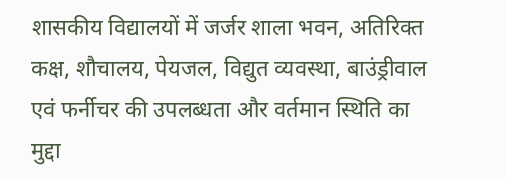शासकीय विद्यालयों में जर्जर शाला भवन, अतिरिक्त कक्ष, शौचालय, पेयजल, विद्युत व्यवस्था, बाउंड्रीवाल एवं फर्नीचर की उपलब्धता और वर्तमान स्थिति का मुद्दा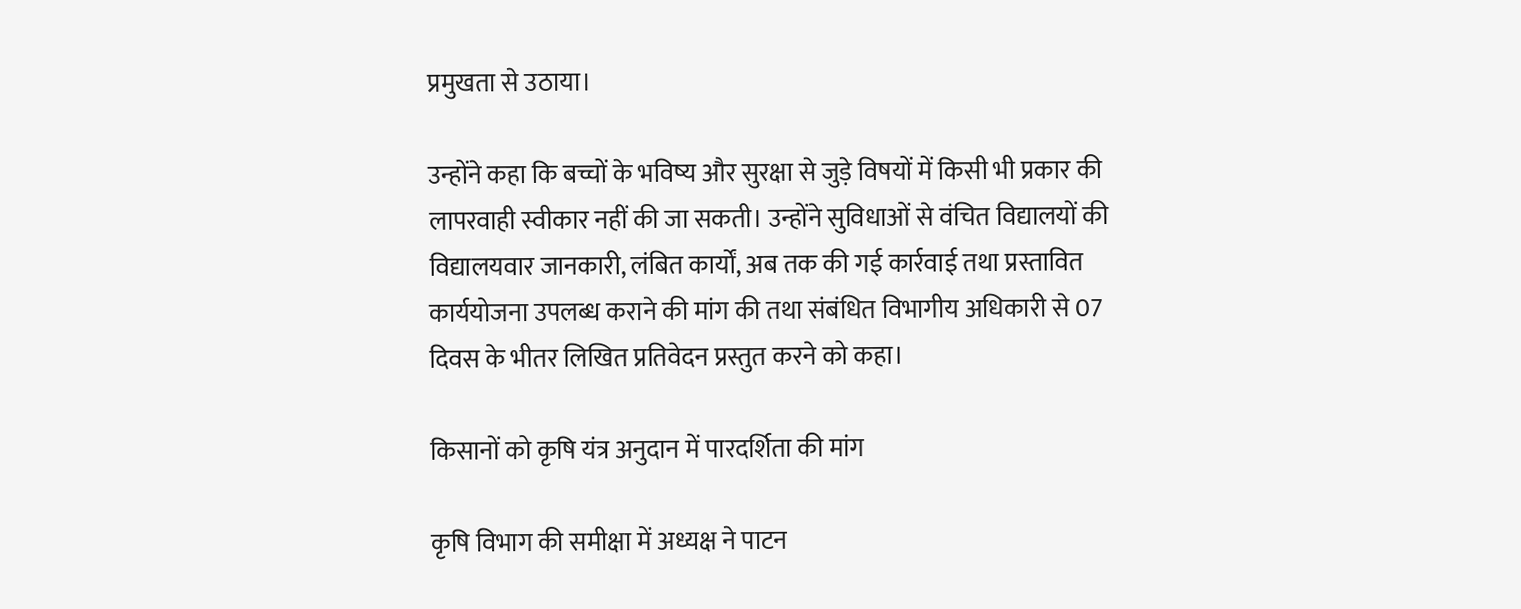प्रमुखता से उठाया।

उन्होंने कहा कि बच्चों के भविष्य और सुरक्षा से जुड़े विषयों में किसी भी प्रकार की लापरवाही स्वीकार नहीं की जा सकती। उन्होंने सुविधाओं से वंचित विद्यालयों की विद्यालयवार जानकारी, लंबित कार्यों, अब तक की गई कार्रवाई तथा प्रस्तावित कार्ययोजना उपलब्ध कराने की मांग की तथा संबंधित विभागीय अधिकारी से 07 दिवस के भीतर लिखित प्रतिवेदन प्रस्तुत करने को कहा।

किसानों को कृषि यंत्र अनुदान में पारदर्शिता की मांग

कृषि विभाग की समीक्षा में अध्यक्ष ने पाटन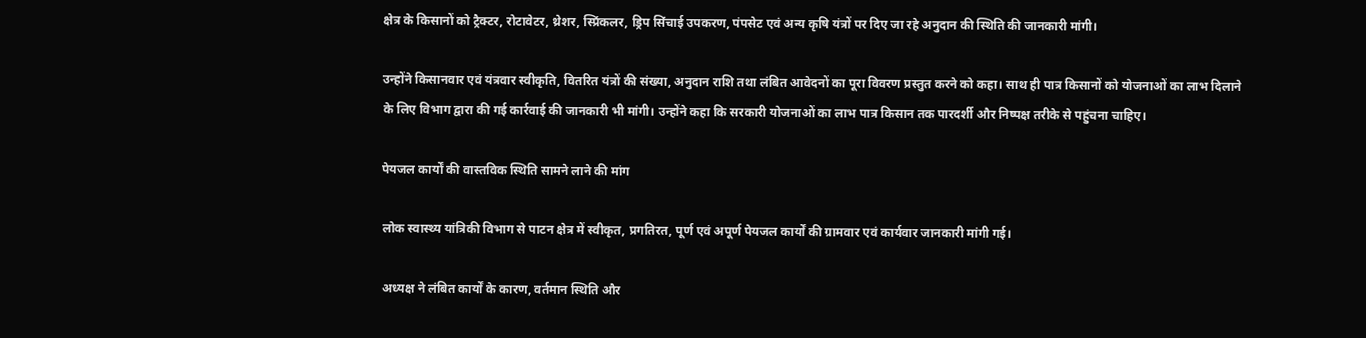क्षेत्र के किसानों को ट्रैक्टर, रोटावेटर, थ्रेशर, स्प्रिंकलर, ड्रिप सिंचाई उपकरण, पंपसेट एवं अन्य कृषि यंत्रों पर दिए जा रहे अनुदान की स्थिति की जानकारी मांगी।

उन्होंने किसानवार एवं यंत्रवार स्वीकृति, वितरित यंत्रों की संख्या, अनुदान राशि तथा लंबित आवेदनों का पूरा विवरण प्रस्तुत करने को कहा। साथ ही पात्र किसानों को योजनाओं का लाभ दिलाने के लिए विभाग द्वारा की गई कार्रवाई की जानकारी भी मांगी। उन्होंने कहा कि सरकारी योजनाओं का लाभ पात्र किसान तक पारदर्शी और निष्पक्ष तरीके से पहुंचना चाहिए।

पेयजल कार्यों की वास्तविक स्थिति सामने लाने की मांग

लोक स्वास्थ्य यांत्रिकी विभाग से पाटन क्षेत्र में स्वीकृत, प्रगतिरत, पूर्ण एवं अपूर्ण पेयजल कार्यों की ग्रामवार एवं कार्यवार जानकारी मांगी गई।

अध्यक्ष ने लंबित कार्यों के कारण, वर्तमान स्थिति और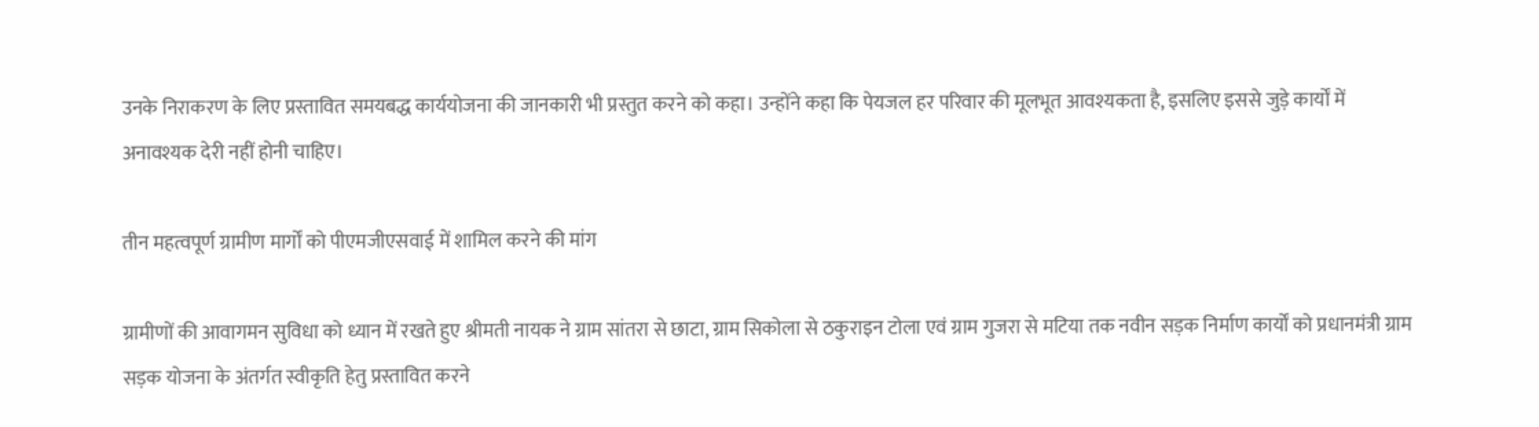उनके निराकरण के लिए प्रस्तावित समयबद्ध कार्ययोजना की जानकारी भी प्रस्तुत करने को कहा। उन्होंने कहा कि पेयजल हर परिवार की मूलभूत आवश्यकता है, इसलिए इससे जुड़े कार्यों में अनावश्यक देरी नहीं होनी चाहिए।

तीन महत्वपूर्ण ग्रामीण मार्गों को पीएमजीएसवाई में शामिल करने की मांग

ग्रामीणों की आवागमन सुविधा को ध्यान में रखते हुए श्रीमती नायक ने ग्राम सांतरा से छाटा, ग्राम सिकोला से ठकुराइन टोला एवं ग्राम गुजरा से मटिया तक नवीन सड़क निर्माण कार्यों को प्रधानमंत्री ग्राम सड़क योजना के अंतर्गत स्वीकृति हेतु प्रस्तावित करने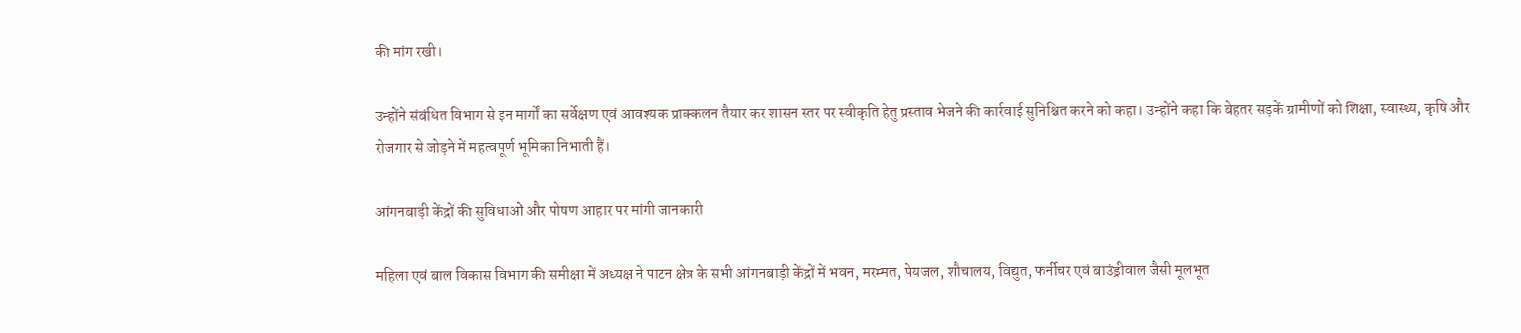की मांग रखी।

उन्होंने संबंधित विभाग से इन मार्गों का सर्वेक्षण एवं आवश्यक प्राक्कलन तैयार कर शासन स्तर पर स्वीकृति हेतु प्रस्ताव भेजने की कार्रवाई सुनिश्चित करने को कहा। उन्होंने कहा कि बेहतर सड़कें ग्रामीणों को शिक्षा, स्वास्थ्य, कृषि और रोजगार से जोड़ने में महत्वपूर्ण भूमिका निभाती हैं।

आंगनबाड़ी केंद्रों की सुविधाओं और पोषण आहार पर मांगी जानकारी

महिला एवं बाल विकास विभाग की समीक्षा में अध्यक्ष ने पाटन क्षेत्र के सभी आंगनबाड़ी केंद्रों में भवन, मरम्मत, पेयजल, शौचालय, विद्युत, फर्नीचर एवं बाउंड्रीवाल जैसी मूलभूत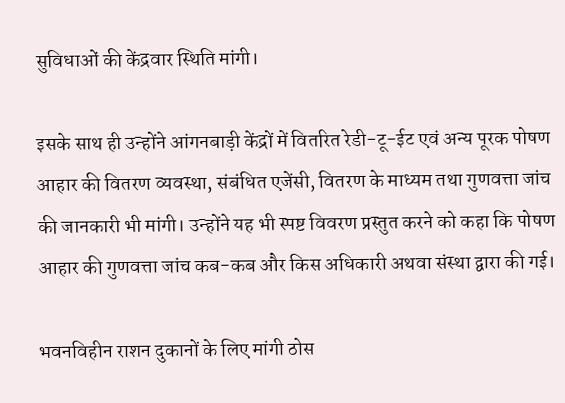सुविधाओं की केंद्रवार स्थिति मांगी।

इसके साथ ही उन्होंने आंगनबाड़ी केंद्रों में वितरित रेडी-टू-ईट एवं अन्य पूरक पोषण आहार की वितरण व्यवस्था, संबंधित एजेंसी, वितरण के माध्यम तथा गुणवत्ता जांच की जानकारी भी मांगी। उन्होंने यह भी स्पष्ट विवरण प्रस्तुत करने को कहा कि पोषण आहार की गुणवत्ता जांच कब-कब और किस अधिकारी अथवा संस्था द्वारा की गई।

भवनविहीन राशन दुकानों के लिए मांगी ठोस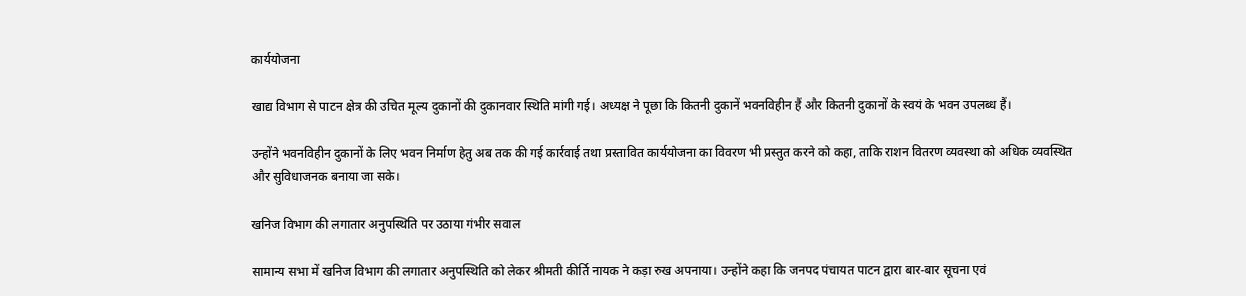कार्ययोजना

खाद्य विभाग से पाटन क्षेत्र की उचित मूल्य दुकानों की दुकानवार स्थिति मांगी गई। अध्यक्ष ने पूछा कि कितनी दुकानें भवनविहीन हैं और कितनी दुकानों के स्वयं के भवन उपलब्ध हैं।

उन्होंने भवनविहीन दुकानों के लिए भवन निर्माण हेतु अब तक की गई कार्रवाई तथा प्रस्तावित कार्ययोजना का विवरण भी प्रस्तुत करने को कहा, ताकि राशन वितरण व्यवस्था को अधिक व्यवस्थित और सुविधाजनक बनाया जा सके।

खनिज विभाग की लगातार अनुपस्थिति पर उठाया गंभीर सवाल

सामान्य सभा में खनिज विभाग की लगातार अनुपस्थिति को लेकर श्रीमती कीर्ति नायक ने कड़ा रुख अपनाया। उन्होंने कहा कि जनपद पंचायत पाटन द्वारा बार-बार सूचना एवं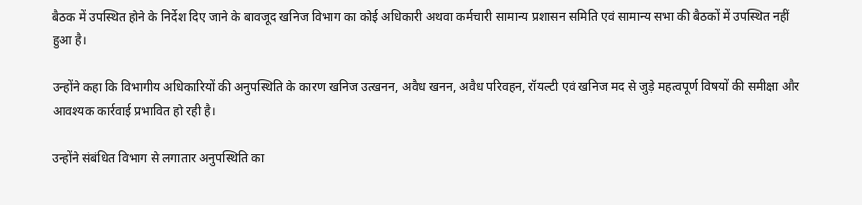बैठक में उपस्थित होने के निर्देश दिए जाने के बावजूद खनिज विभाग का कोई अधिकारी अथवा कर्मचारी सामान्य प्रशासन समिति एवं सामान्य सभा की बैठकों में उपस्थित नहीं हुआ है।

उन्होंने कहा कि विभागीय अधिकारियों की अनुपस्थिति के कारण खनिज उत्खनन, अवैध खनन, अवैध परिवहन, रॉयल्टी एवं खनिज मद से जुड़े महत्वपूर्ण विषयों की समीक्षा और आवश्यक कार्रवाई प्रभावित हो रही है।

उन्होंने संबंधित विभाग से लगातार अनुपस्थिति का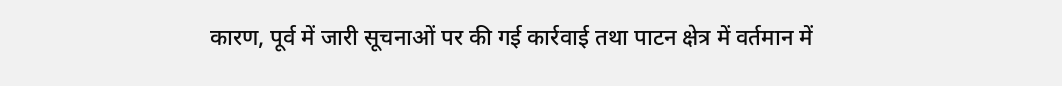कारण, पूर्व में जारी सूचनाओं पर की गई कार्रवाई तथा पाटन क्षेत्र में वर्तमान में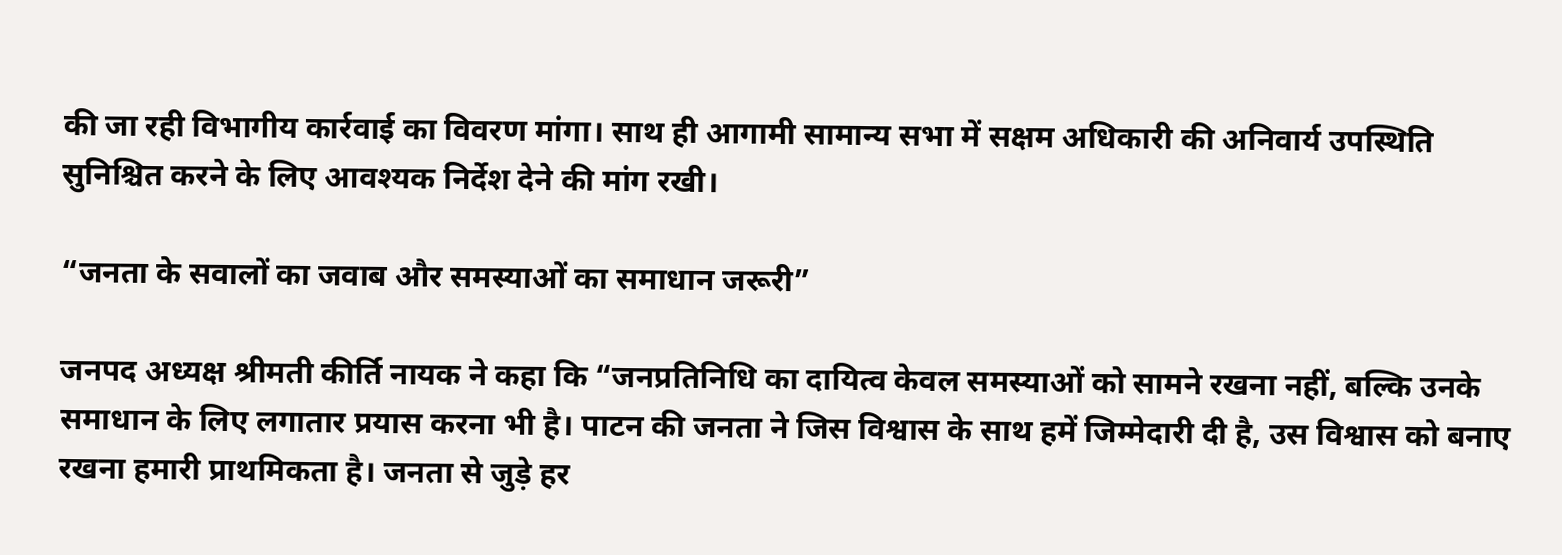की जा रही विभागीय कार्रवाई का विवरण मांगा। साथ ही आगामी सामान्य सभा में सक्षम अधिकारी की अनिवार्य उपस्थिति सुनिश्चित करने के लिए आवश्यक निर्देश देने की मांग रखी।

“जनता के सवालों का जवाब और समस्याओं का समाधान जरूरी”

जनपद अध्यक्ष श्रीमती कीर्ति नायक ने कहा कि “जनप्रतिनिधि का दायित्व केवल समस्याओं को सामने रखना नहीं, बल्कि उनके समाधान के लिए लगातार प्रयास करना भी है। पाटन की जनता ने जिस विश्वास के साथ हमें जिम्मेदारी दी है, उस विश्वास को बनाए रखना हमारी प्राथमिकता है। जनता से जुड़े हर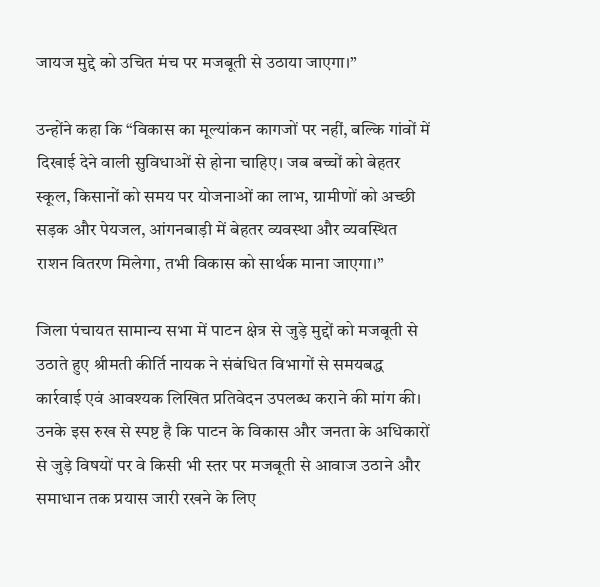जायज मुद्दे को उचित मंच पर मजबूती से उठाया जाएगा।”

उन्होंने कहा कि “विकास का मूल्यांकन कागजों पर नहीं, बल्कि गांवों में दिखाई देने वाली सुविधाओं से होना चाहिए। जब बच्चों को बेहतर स्कूल, किसानों को समय पर योजनाओं का लाभ, ग्रामीणों को अच्छी सड़क और पेयजल, आंगनबाड़ी में बेहतर व्यवस्था और व्यवस्थित राशन वितरण मिलेगा, तभी विकास को सार्थक माना जाएगा।”

जिला पंचायत सामान्य सभा में पाटन क्षेत्र से जुड़े मुद्दों को मजबूती से उठाते हुए श्रीमती कीर्ति नायक ने संबंधित विभागों से समयबद्ध कार्रवाई एवं आवश्यक लिखित प्रतिवेदन उपलब्ध कराने की मांग की। उनके इस रुख से स्पष्ट है कि पाटन के विकास और जनता के अधिकारों से जुड़े विषयों पर वे किसी भी स्तर पर मजबूती से आवाज उठाने और समाधान तक प्रयास जारी रखने के लिए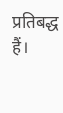प्रतिबद्ध हैं।